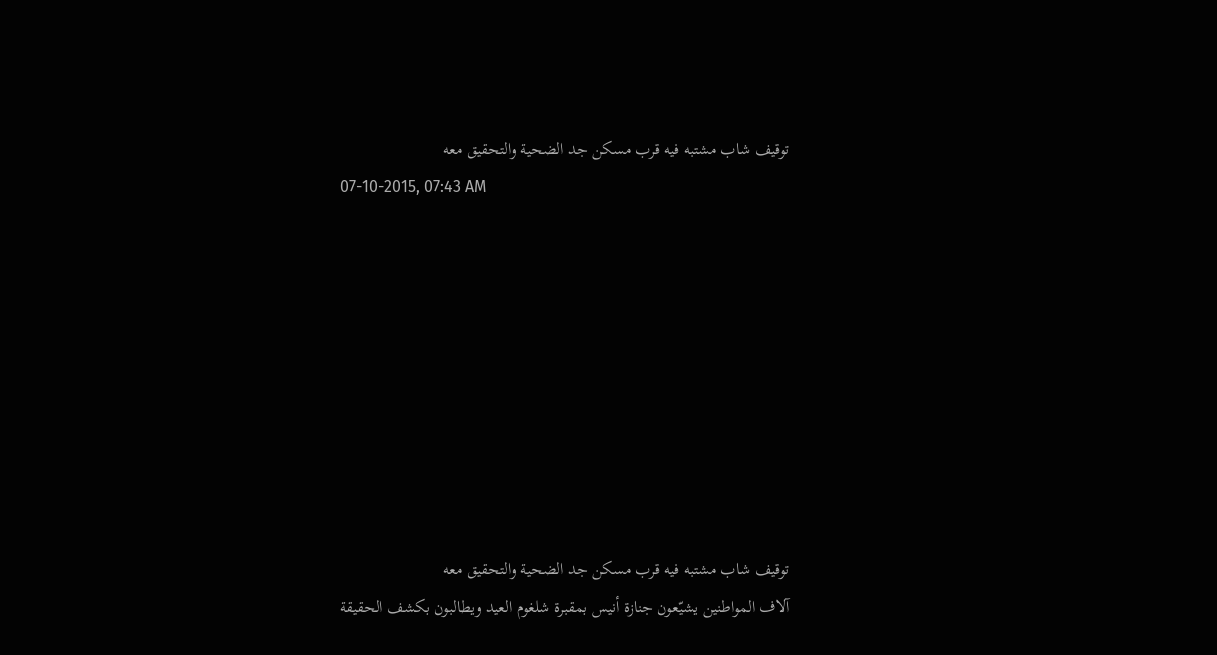توقيف شاب مشتبه فيه قرب مسكن جد الضحية والتحقيق معه
07-10-2015, 07:43 AM









توقيف شاب مشتبه فيه قرب مسكن جد الضحية والتحقيق معه
آلاف المواطنين يشيّعون جنازة أنيس بمقبرة شلغوم العيد ويطالبون بكشف الحقيقة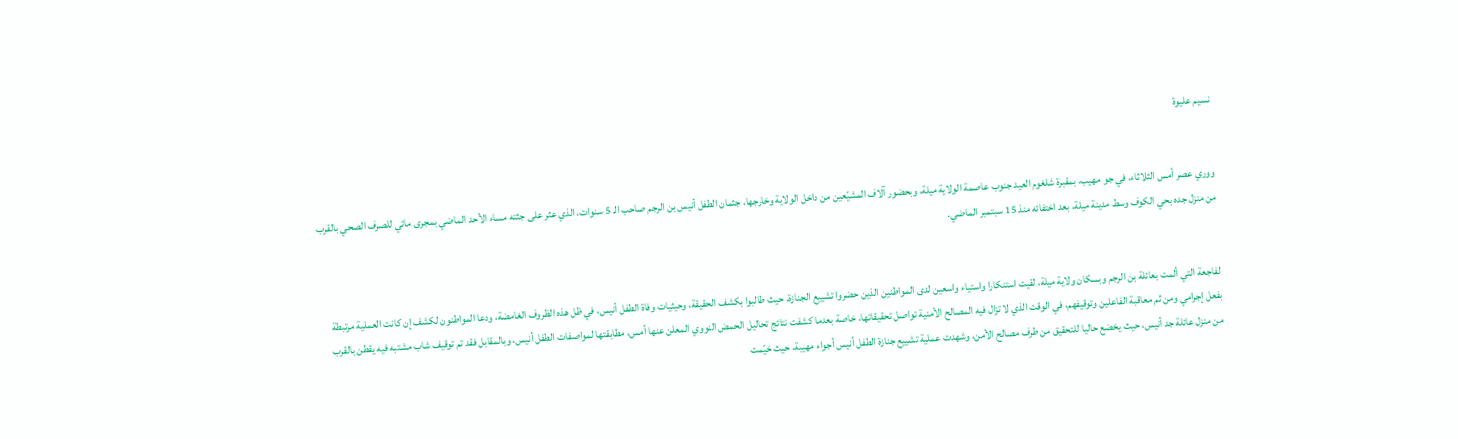نسيم عليوة


ووري عصر أمس الثلاثاء، في جو مهيب، بمقبرة شلغوم العيد جنوب عاصمة الولاية ميلة، وبحضور آلاف المشيّعين من داخل الولاية وخارجها، جثمان الطفل أنيس بن الرجم صاحب الـ 5 سنوات، الذي عثر على جثته مساء الأحد الماضي بمجرى مائي للصرف الصحي بالقرب من منزل جده بحي الكوف وسط مدينة ميلة، بعد اختفائه منذ 15 سبتمبر الماضي.


لفاجعة التي ألمت بعائلة بن الرجم وبسكان ولاية ميلة، لقيت استنكارا واستياء واسعين لدى المواطنين الذين حضروا تشييع الجنازة، حيث طالبوا بكشف الحقيقة، وحيثيات وفاة الطفل أنيس، في ظل هذه الظروف الغامضة، ودعا المواطنون لكشف إن كانت العملية مرتبطة بفعل إجرامي ومن ثم معاقبة الفاعلين وتوقيفهم، في الوقت الذي لا تزال فيه المصالح الأمنية تواصل تحقيقاتها، خاصة بعدما كشفت نتائج تحاليل الحمض النووي المعلن عنها أمس، مطابقتها لمواصفات الطفل أنيس، وبالمقابل فقد تم توقيف شاب مشتبه فيه يقطن بالقرب من منزل عائلة جد أنيس، حيث يخضع حاليا للتحقيق من طرف مصالح الأمن، وشهدت عملية تشييع جنازة الطفل أنيس أجواء مهيبة، حيث خيّمت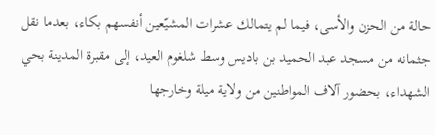حالة من الحزن والأسى، فيما لم يتمالك عشرات المشيّعين أنفسهم بكاء، بعدما نقل جثمانه من مسجد عبد الحميد بن باديس وسط شلغوم العيد، إلى مقبرة المدينة بحي الشهداء، بحضور آلاف المواطنين من ولاية ميلة وخارجها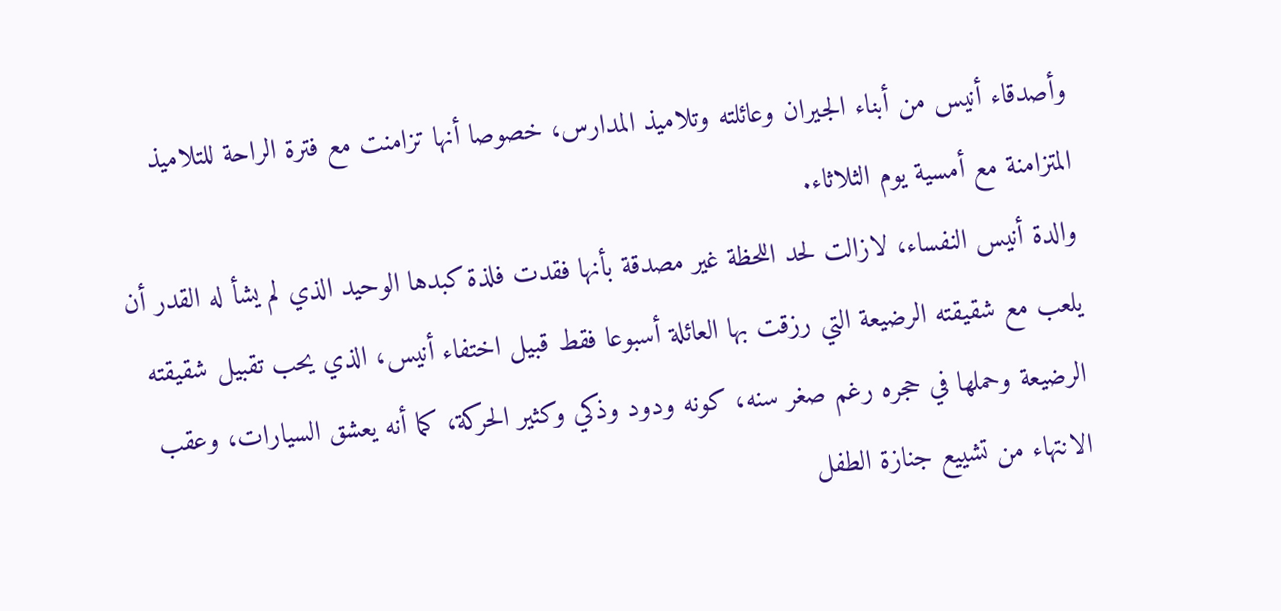وأصدقاء أنيس من أبناء الجيران وعائلته وتلاميذ المدارس، خصوصا أنها تزامنت مع فترة الراحة للتلاميذ المتزامنة مع أمسية يوم الثلاثاء.
والدة أنيس النفساء، لازالت لحد اللحظة غير مصدقة بأنها فقدت فلذة كبدها الوحيد الذي لم يشأ له القدر أن يلعب مع شقيقته الرضيعة التي رزقت بها العائلة أسبوعا فقط قبيل اختفاء أنيس، الذي يحب تقبيل شقيقته الرضيعة وحملها في حجره رغم صغر سنه، كونه ودود وذكي وكثير الحركة، كما أنه يعشق السيارات، وعقب الانتهاء من تشييع جنازة الطفل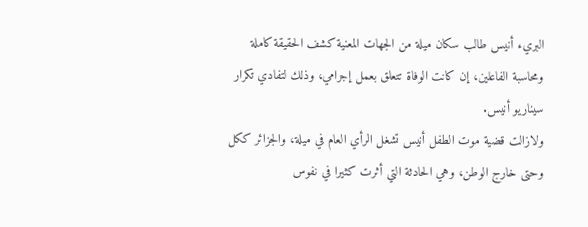البريء أنيس طالب سكان ميلة من الجهات المعنية كشف الحقيقة كاملة ومحاسبة الفاعلين، إن كانت الوفاة تتعلق بعمل إجرامي، وذلك لتفادي تكرار سيناريو أنيس.
ولازالت قضية موت الطفل أنيس تشغل الرأي العام في ميلة، والجزائر ككل وحتى خارج الوطن، وهي الحادثة التي أثرت كثيرا في نفوس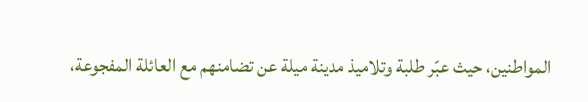المواطنين، حيث عبّر طلبة وتلاميذ مدينة ميلة عن تضامنهم مع العائلة المفجوعة،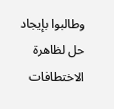وطالبوا بإيجاد حل لظاهرة الاختطافات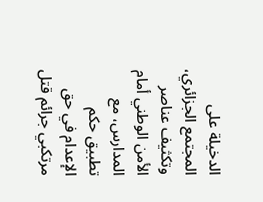الدخيلة على المجتمع الجزائري، وتكثيف عناصر الأمن الوطني أمام المدارس، مع تطبيق حكم الإعدام في حق مرتكبي جرائم قتل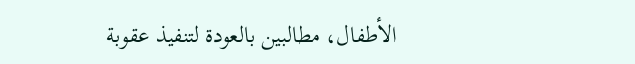الأطفال، مطالبين بالعودة لتنفيذ عقوبة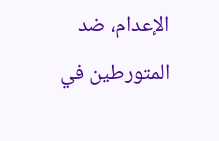الإعدام، ضد المتورطين في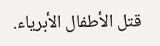قتل الأطفال الأبرياء.